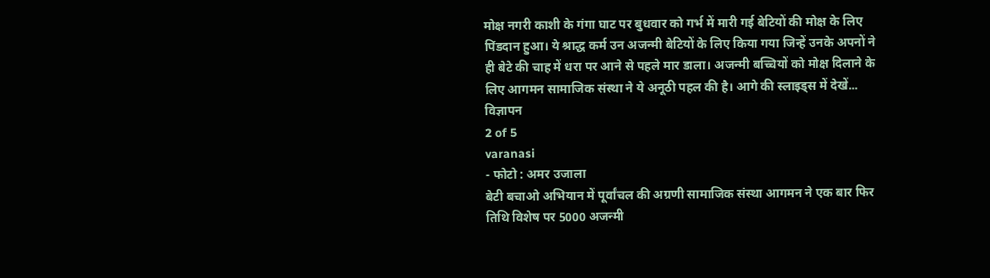मोक्ष नगरी काशी के गंगा घाट पर बुधवार को गर्भ में मारी गई बेटियों की मोक्ष के लिए पिंडदान हुआ। ये श्राद्ध कर्म उन अजन्मी बेटियों के लिए किया गया जिन्हें उनके अपनों ने ही बेटे की चाह में धरा पर आने से पहले मार डाला। अजन्मी बच्चियों को मोक्ष दिलाने के लिए आगमन सामाजिक संस्था ने ये अनूठी पहल की है। आगे की स्लाइड्स में देखें...
विज्ञापन
2 of 5
varanasi
- फोटो : अमर उजाला
बेटी बचाओ अभियान में पूर्वांचल की अग्रणी सामाजिक संस्था आगमन ने एक बार फिर तिथि विशेष पर 5000 अजन्मी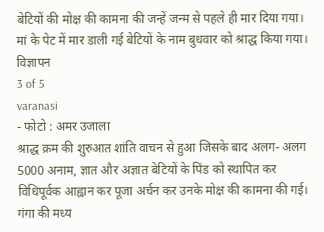बेटियों की मोक्ष की कामना की जन्हें जन्म से पहले ही मार दिया गया। मां के पेट में मार डाली गई बेटियों के नाम बुधवार को श्राद्ध किया गया।
विज्ञापन
3 of 5
varanasi
- फोटो : अमर उजाला
श्राद्ध क्रम की शुरुआत शांति वाचन से हुआ जिसके बाद अलग- अलग 5000 अनाम, ज्ञात और अज्ञात बेटियों के पिंड को स्थापित कर विधिपूर्वक आह्वान कर पूजा अर्चन कर उनके मोक्ष की कामना की गई। गंगा की मध्य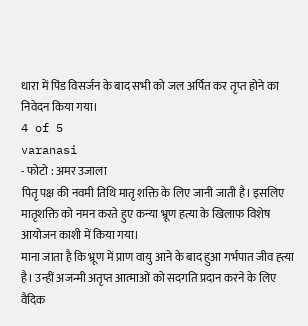धारा में पिंड विसर्जन के बाद सभी को जल अर्पित कर तृप्त होने का निवेदन किया गया।
4 of 5
varanasi
- फोटो : अमर उजाला
पितृ पक्ष की नवमी तिथि मातृ शक्ति के लिए जानी जाती है। इसलिए मातृशक्ति को नमन करते हुए कन्या भ्रूण हत्या के खिलाफ विशेष आयोजन काशी में किया गया।
माना जाता है कि भ्रूण में प्राण वायु आने के बाद हुआ गर्भपात जीव ह्त्या है। उन्हीं अजन्मी अतृप्त आत्माओं को सदगति प्रदान करने के लिए वैदिक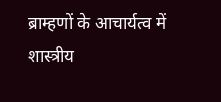ब्राम्हणों के आचार्यत्व में शास्त्रीय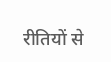रीतियों से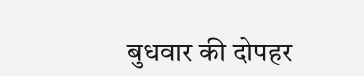बुधवार की दोपहर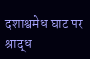दशाश्वमेध घाट पर श्राद्ध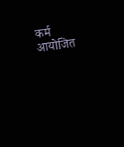कर्म आयोजित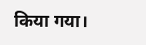किया गया।